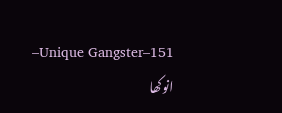Unique Gangster–151– انوکھا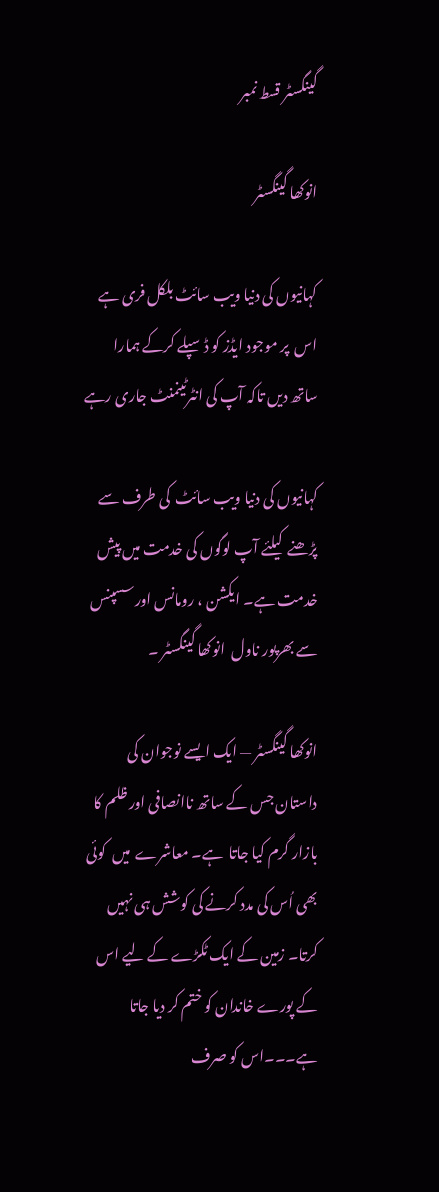گینگسٹر قسط نمبر

انوکھا گینگسٹر

کہانیوں کی دنیا ویب سائٹ بلکل فری ہے اس  پر موجود ایڈز کو ڈسپلے کرکے ہمارا ساتھ دیں تاکہ آپ کی انٹرٹینمنٹ جاری رہے

کہانیوں کی دنیا ویب سائٹ  کی طرف سے پڑھنے  کیلئے آپ لوگوں کی خدمت میں پیش خدمت ہے۔ ایکشن ، رومانس اورسسپنس سے بھرپور ناول  انوکھا گینگسٹر ۔

انوکھا گینگسٹر — ایک ایسے نوجوان کی داستان جس کے ساتھ ناانصافی اور ظلم کا بازار گرم کیا جاتا  ہے۔ معاشرے  میں  کوئی  بھی اُس کی مدد کرنے کی کوشش ہی نہیں کرتا۔ زمین کے ایک ٹکڑے کے لیے اس کے پورے خاندان کو ختم کر دیا جاتا ہے۔۔۔اس کو صرف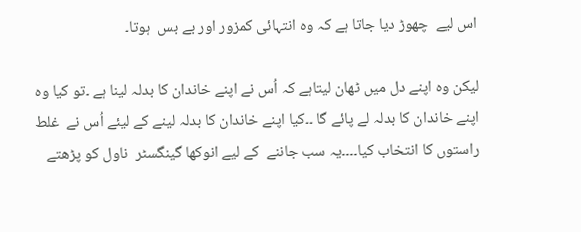اس لیے  چھوڑ دیا جاتا ہے کہ وہ انتہائی کمزور اور بے بس  ہوتا۔

لیکن وہ اپنے دل میں ٹھان لیتاہے کہ اُس نے اپنے خاندان کا بدلہ لینا ہے ۔تو کیا وہ اپنے خاندان کا بدلہ لے پائے گا ۔۔کیا اپنے خاندان کا بدلہ لینے کے لیئے اُس نے  غلط راستوں کا انتخاب کیا۔۔۔۔یہ سب جاننے  کے لیے انوکھا گینگسٹر  ناول کو پڑھتے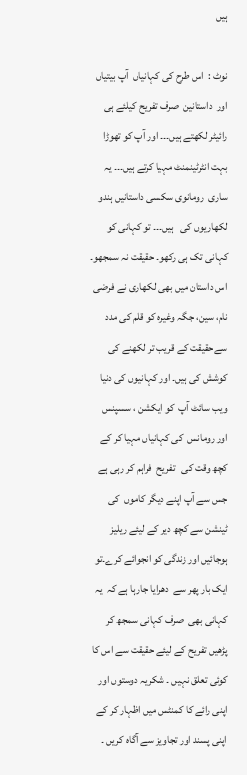ہیں

نوٹ :  اس طرح کی کہانیاں  آپ بیتیاں  اور  داستانین  صرف تفریح کیلئے ہی رائیٹر لکھتے ہیں۔۔۔ اور آپ کو تھوڑا بہت انٹرٹینمنٹ مہیا کرتے ہیں۔۔۔ یہ  ساری  رومانوی سکسی داستانیں ہندو لکھاریوں کی   ہیں۔۔۔ تو کہانی کو کہانی تک ہی رکھو۔ حقیقت نہ سمجھو۔ اس داستان میں بھی لکھاری نے فرضی نام، سین، جگہ وغیرہ کو قلم کی مدد سےحقیقت کے قریب تر لکھنے کی کوشش کی ہیں۔ اور کہانیوں کی دنیا ویب سائٹ آپ  کو ایکشن ، سسپنس اور رومانس  کی کہانیاں مہیا کر کے کچھ وقت کی   تفریح  فراہم کر رہی ہے جس سے آپ اپنے دیگر کاموں  کی ٹینشن سے کچھ دیر کے لیئے ریلیز ہوجائیں اور زندگی کو انجوائے کرے۔تو ایک بار پھر سے  دھرایا جارہا ہے کہ  یہ  کہانی بھی  صرف کہانی سمجھ کر پڑھیں تفریح کے لیئے حقیقت سے اس کا کوئی تعلق نہیں ۔ شکریہ دوستوں اور اپنی رائے کا کمنٹس میں اظہار کر کے اپنی پسند اور تجاویز سے آگاہ کریں ۔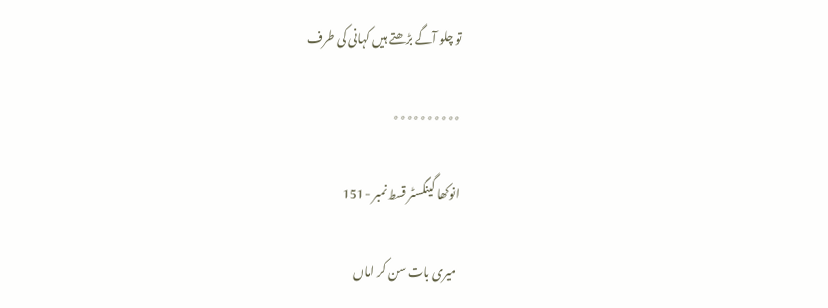تو چلو آگے بڑھتے ہیں کہانی کی طرف

٭٭٭٭٭٭٭٭٭٭

انوکھا گینگسٹر قسط نمبر -151

 میری بات سن کر اماں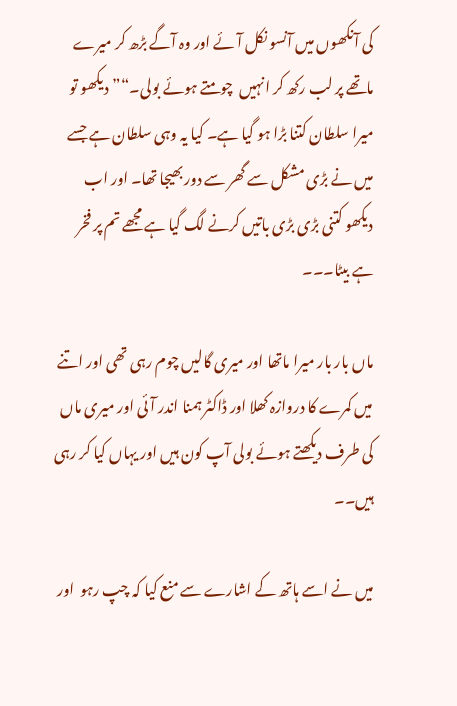کی آنکھوں میں آنسو نکل آئے اور وہ آگے بڑھ کر میرے ماتھے پر لب رکھ کر انہیں  چومتے ہوئے بولی۔“”دیکھو تو میرا سلطان کتنا بڑا ہو گیا ہے۔ کیا یہ وہی سلطان ہے جسے میں نے بڑی مشکل سے گھر سے دور بھیجا تھا۔ اور اب دیکھو کتنی بڑی بڑی باتیں کرنے لگ گیا ہے مجھے تم پر فخر ہے بیٹا۔۔۔

ماں بار بار میرا ماتھا اور میری گالیں چوم رہی تھی اور اتنے میں کمرے کا دروازہ کھلا اور ڈاکٹر ہمنا اندر آئی اور میری ماں کی طرف دیکھتے ہوئے بولی آپ کون ہیں اور یہاں کیا کر رہی ہیں۔۔

میں نے اسے ہاتھ کے اشارے سے منع کیا کہ چپ رہو  اور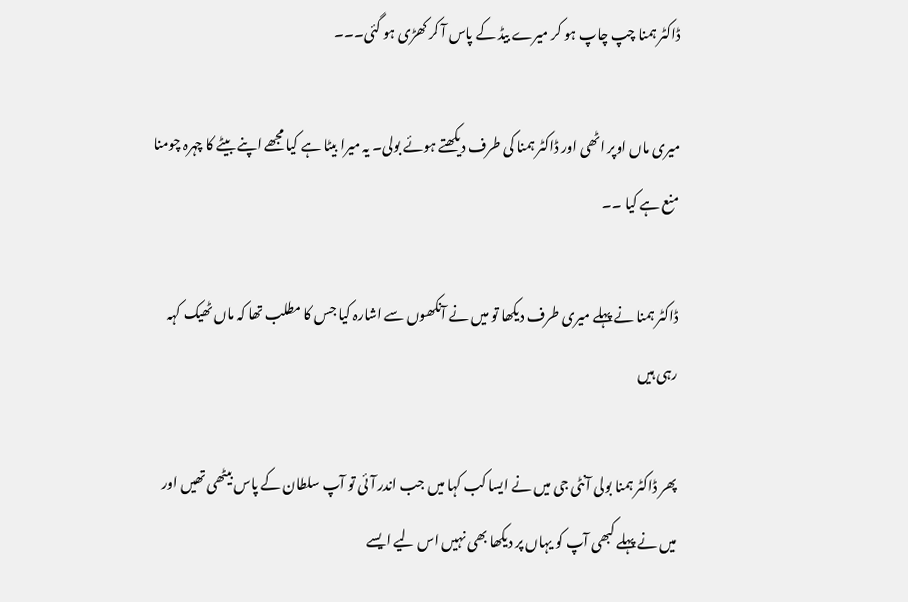ڈاکٹر ہمنا چپ چاپ ہو کر میرے بیڈ کے پاس آ کر کھڑی ہو گئی۔۔۔

میری ماں اوپر اٹھی اور ڈاکٹر ہمنا کی طرف دیکھتے ہوئے بولی۔ یہ میرا بیٹا ہے کیا مجھے اپنے بیٹے کا چہرہ چومنا منع ہے کیا ۔۔

ڈاکٹر ہمنا نے پہلے میری طرف دیکھا تو میں نے آنکھوں سے اشارہ کیا جس کا مطلب تھا کہ ماں ٹھیک کہہ رہی ہیں

پھر ڈاکٹر ہمنا بولی آنٹی جی میں نے ایسا کب کہا میں جب اندر آئی تو آپ سلطان کے پاس بیٹھی تھیں اور میں نے پہلے کبھی آپ کو یہاں پر دیکھا بھی نہیں اس لیے ایسے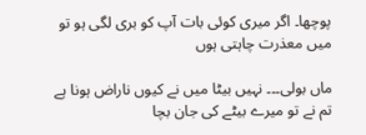پوچھا۔ اگر میری کوئی بات آپ کو بری لگی ہو تو میں معذرت چاہتی ہوں

ماں بولی۔۔۔ نہیں بیٹا میں نے کیوں ناراض ہونا ہے تم نے تو میرے بیٹے کی جان بچا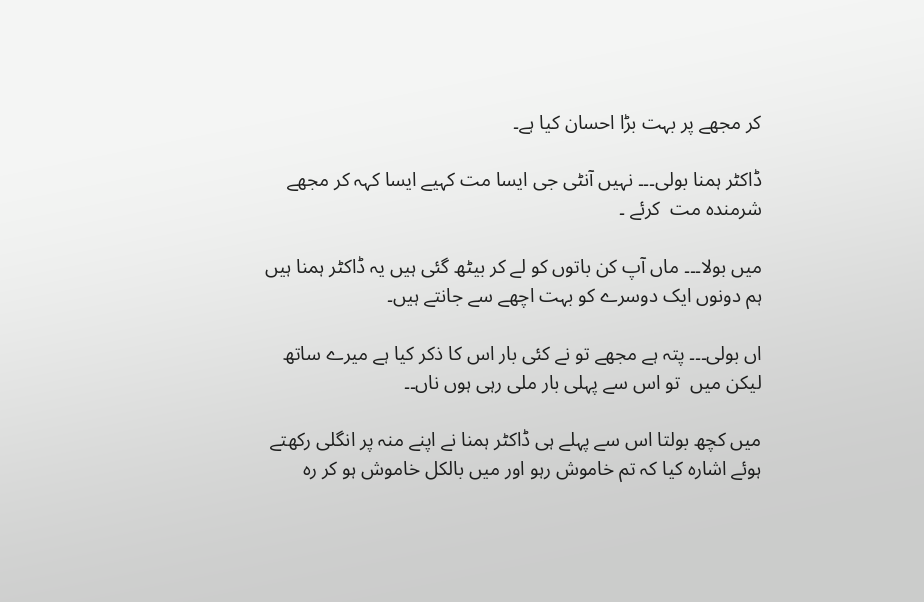کر مجھے پر بہت بڑا احسان کیا ہے۔

ڈاکٹر ہمنا بولی۔۔۔ نہیں آنٹی جی ایسا مت کہیے ایسا کہہ کر مجھے شرمندہ مت  کرئے ۔

میں بولا۔۔۔ ماں آپ کن باتوں کو لے کر بیٹھ گئی ہیں یہ ڈاکٹر ہمنا ہیں ہم دونوں ایک دوسرے کو بہت اچھے سے جانتے ہیں۔

اں بولی۔۔۔ پتہ ہے مجھے تو نے کئی بار اس کا ذکر کیا ہے میرے ساتھ لیکن میں  تو اس سے پہلی بار ملی رہی ہوں ناں۔۔

میں کچھ بولتا اس سے پہلے ہی ڈاکٹر ہمنا نے اپنے منہ پر انگلی رکھتے ہوئے اشارہ کیا کہ تم خاموش رہو اور میں بالکل خاموش ہو کر رہ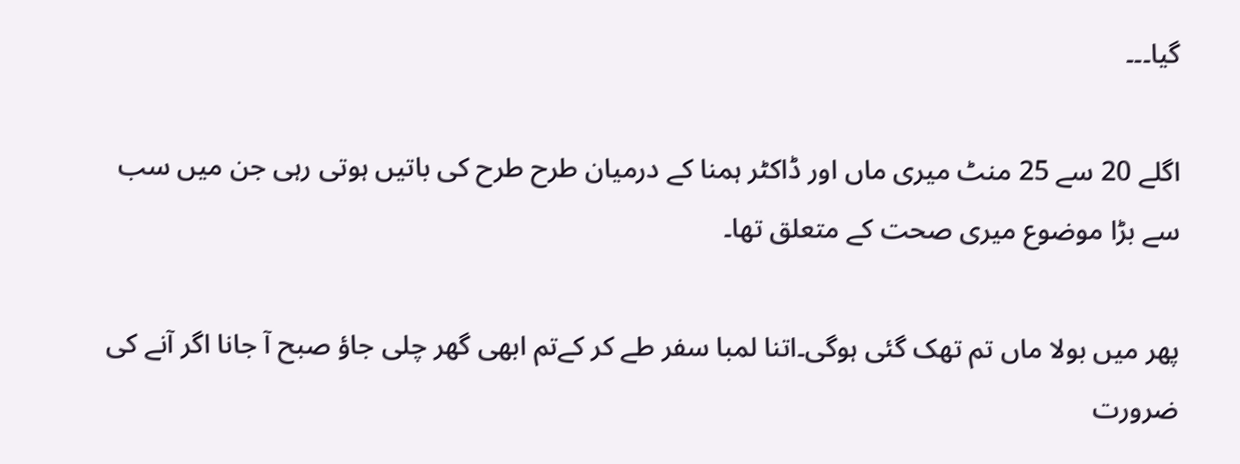گیا۔۔۔

اگلے 20 سے 25 منٹ میری ماں اور ڈاکٹر ہمنا کے درمیان طرح طرح کی باتیں ہوتی رہی جن میں سب سے بڑا موضوع میری صحت کے متعلق تھا۔

پھر میں بولا ماں تم تھک گئی ہوگی۔اتنا لمبا سفر طے کر کےتم ابھی گھر چلی جاؤ صبح آ جانا اگر آنے کی ضرورت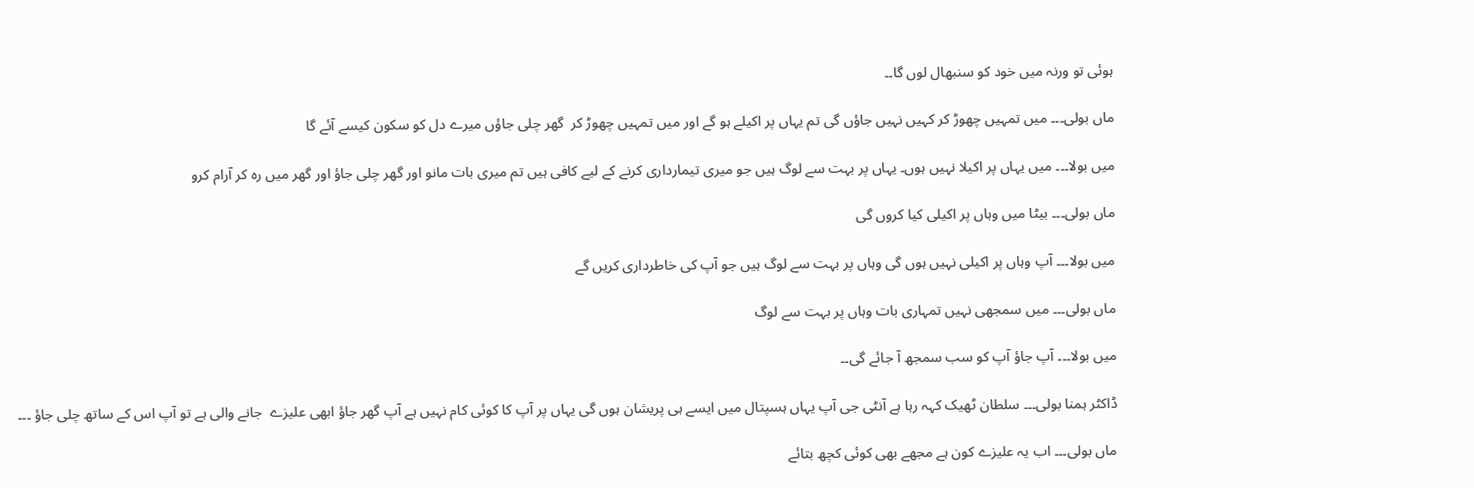ہوئی تو ورنہ میں خود کو سنبھال لوں گا۔۔

ماں بولی۔۔۔ میں تمہیں چھوڑ کر کہیں نہیں جاؤں گی تم یہاں پر اکیلے ہو گے اور میں تمہیں چھوڑ کر  گھر چلی جاؤں میرے دل کو سکون کیسے آئے گا

میں بولا۔۔۔ میں یہاں پر اکیلا نہیں ہوں۔ یہاں پر بہت سے لوگ ہیں جو میری تیمارداری کرنے کے لیے کافی ہیں تم میری بات مانو اور گھر چلی جاؤ اور گھر میں رہ کر آرام کرو

ماں بولی۔۔۔ بیٹا میں وہاں پر اکیلی کیا کروں گی

میں بولا۔۔۔ آپ وہاں پر اکیلی نہیں ہوں گی وہاں پر بہت سے لوگ ہیں جو آپ کی خاطرداری کریں گے

ماں بولی۔۔۔ میں سمجھی نہیں تمہاری بات وہاں پر بہت سے لوگ

میں بولا۔۔۔ آپ جاؤ آپ کو سب سمجھ آ جائے گی۔۔

ڈاکٹر ہمنا بولی۔۔۔ سلطان ٹھیک کہہ رہا ہے آنٹی جی آپ یہاں ہسپتال میں ایسے ہی پریشان ہوں گی یہاں پر آپ کا کوئی کام نہیں ہے آپ گھر جاؤ ابھی علیزے  جانے والی ہے تو آپ اس کے ساتھ چلی جاؤ ۔۔۔

ماں بولی۔۔۔ اب یہ علیزے کون ہے مجھے بھی کوئی کچھ بتائے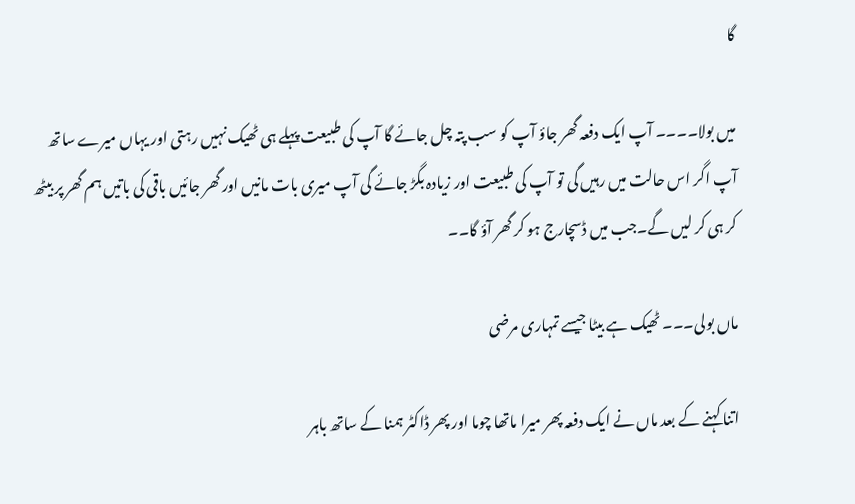گا

میں بولا۔۔۔۔ آپ ایک دفعہ گھر جاؤ آپ کو سب پتہ چل جائے گا آپ کی طبیعت پہلے ہی ٹھیک نہیں رہتی اور یہاں میرے ساتھ آپ اگر اس حالت میں رہیں گی تو آپ کی طبیعت اور زیادہ بگڑ جائے گی آپ میری بات مانیں اور گھر جائیں باقی کی باتیں ہم گھر پر بیٹھ کر ہی کر لیں گے۔جب میں ڈسچارج ہو کر گھر آؤ گا۔۔

ماں بولی۔۔۔ ٹھیک ہے بیٹا جیسے تمہاری مرضی

اتنا کہنے کے بعد ماں نے ایک دفعہ پھر میرا ماتھا چوما اور پھر ڈاکٹر ہمنا کے ساتھ باہر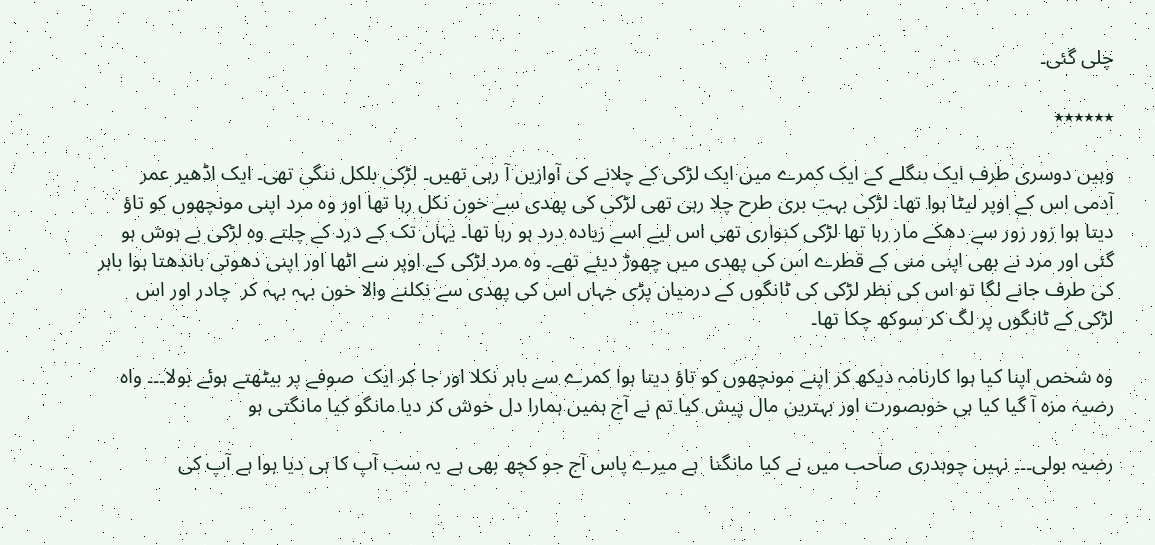چلی گئی۔

٭٭٭٭٭٭

وہیں دوسری طرف ایک بنگلے کے ایک کمرے میں ایک لڑکی کے چلانے کی آوازیں آ رہی تھیں۔ لڑکی بلکل ننگی تھی۔ ایک اڈھیر عمر آدمی اس کے اوپر لیٹا ہوا تھا۔ لڑکی بہت بری طرح چلا رہی تھی لڑکی کی پھدی سے خون نکل رہا تھا اور وہ مرد اپنی مونچھوں کو تاؤ دیتا ہوا زور زور سے دھکے مار رہا تھا لڑکی کنواری تھی اس لیے اسے زیادہ درد ہو رہا تھا۔ یہاں تک کے درد کے چلتے وہ لڑکی بے ہوش ہو گئی اور مرد نے بھی اپنی منی کے قطرے اس کی پھدی میں چھوڑ دیئے تھے۔ وہ مرد لڑکی کے اوپر سے اٹھا اور اپنی دھوتی باندھتا ہوا باہر کی طرف جانے لگا تو اس کی نظر لڑکی کی ٹانگوں کے درمیان پڑی جہاں اس کی پھدی سے نکلنے والا خون بہہ بہہ کر  چادر اور اس لڑکی کے ٹانگوں پر لگ کر سوکھ چکا تھا۔

وہ شخص اپنا کیا ہوا کارنامہ دیکھ کر اپنے مونچھوں کو تاؤ دیتا ہوا کمرے سے باہر نکلا اور جا کر ایک  صوفے پر بیٹھتے ہوئے بولا۔۔۔ واہ رضیہ مزہ آ گیا کیا ہی خوبصورت اور بہترین مال پیش کیا تم نے آج ہمیں ہمارا دل خوش کر دیا مانگو کیا مانگتی ہو

رضیہ بولی۔۔۔ نہیں چوہدری صاحب میں نے کیا مانگنا  ہے میرے پاس آج جو کچھ بھی ہے یہ سب آپ کا ہی دیا ہوا ہے آپ کی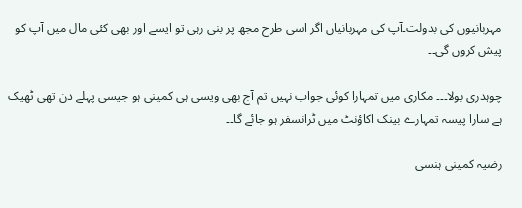مہربانیوں کی بدولت۔آپ کی مہربانیاں اگر اسی طرح مجھ پر بنی رہی تو ایسے اور بھی کئی مال میں آپ کو پیش کروں گی۔۔

چوہدری بولا۔۔۔ مکاری میں تمہارا کوئی جواب نہیں تم آج بھی ویسی ہی کمینی ہو جیسی پہلے دن تھی ٹھیک ہے سارا پیسہ تمہارے بینک اکاؤنٹ میں ٹرانسفر ہو جائے گا۔۔

رضیہ کمینی ہنسی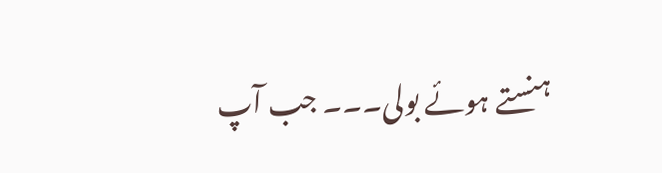ہنستے ہوئے بولی۔۔۔ جب آپ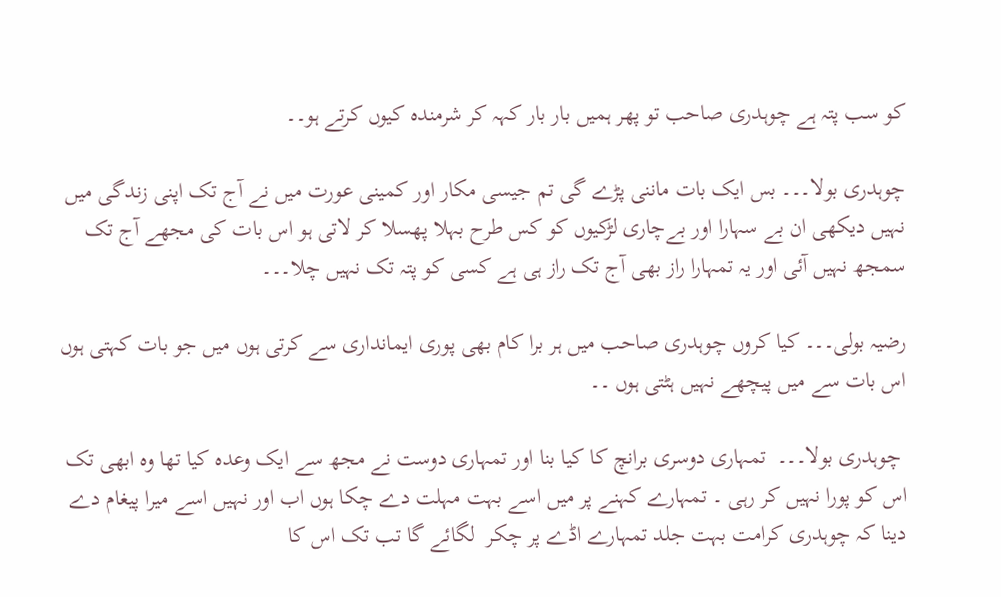کو سب پتہ ہے چوہدری صاحب تو پھر ہمیں بار بار کہہ کر شرمندہ کیوں کرتے ہو۔۔

چوہدری بولا۔۔۔ بس ایک بات ماننی پڑے گی تم جیسی مکار اور کمینی عورت میں نے آج تک اپنی زندگی میں نہیں دیکھی ان بے سہارا اور بےچاری لڑکیوں کو کس طرح بہلا پھسلا کر لاتی ہو اس بات کی مجھے آج تک سمجھ نہیں آئی اور یہ تمہارا راز بھی آج تک راز ہی ہے کسی کو پتہ تک نہیں چلا۔۔۔

رضیہ بولی۔۔۔ کیا کروں چوہدری صاحب میں ہر برا کام بھی پوری ایمانداری سے کرتی ہوں میں جو بات کہتی ہوں اس بات سے میں پیچھے نہیں ہٹتی ہوں ۔۔

 چوہدری بولا۔۔۔  تمہاری دوسری برانچ کا کیا بنا اور تمہاری دوست نے مجھ سے ایک وعدہ کیا تھا وہ ابھی تک اس کو پورا نہیں کر رہی ۔ تمہارے کہنے پر میں اسے بہت مہلت دے چکا ہوں اب اور نہیں اسے میرا پیغام دے دینا کہ چوہدری کرامت بہت جلد تمہارے اڈے پر چکر  لگائے گا تب تک اس کا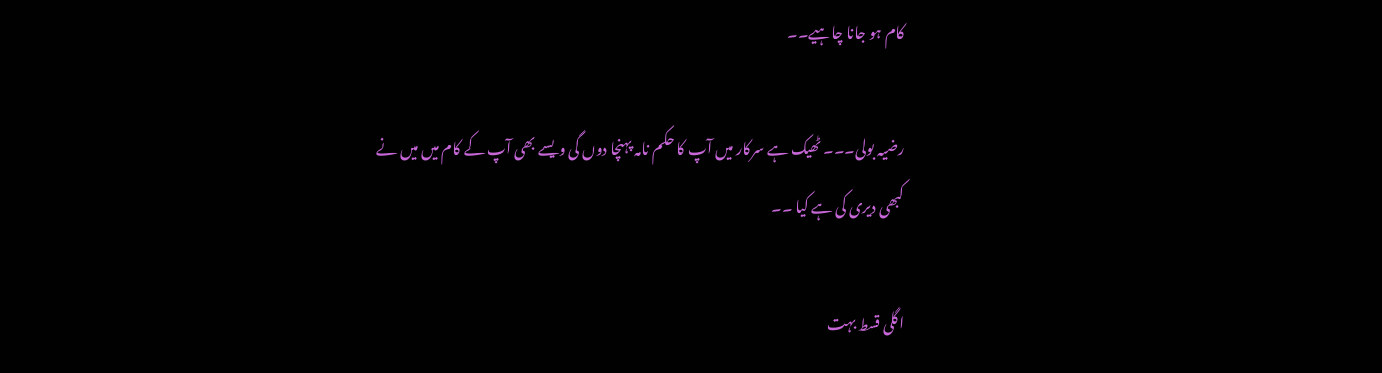کام ہو جانا چاہیے۔۔

رضیہ بولی۔۔۔ ٹھیک ہے سرکار میں آپ کا حکم نامہ پہنچا دوں گی ویسے بھی آپ کے کام میں میں نے کبھی دیری کی ہے کیا ۔۔

اگلی قسط بہت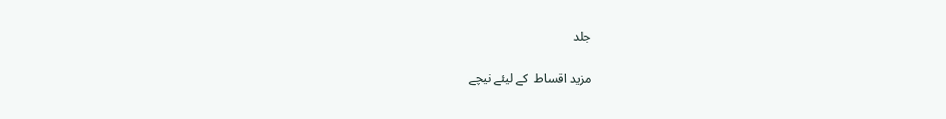جلد

مزید اقساط  کے لیئے نیچے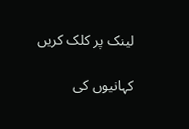لینک پر کلک کریں

کہانیوں کی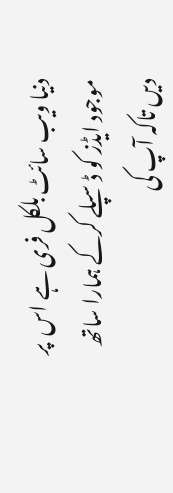دنیا ویب سائٹ بلکل فری ہے اس  پر موجود ایڈز کو ڈسپلے کرکے ہمارا ساتھ دیں تاکہ آپ کی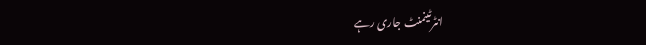انٹرٹینمنٹ جاری رہے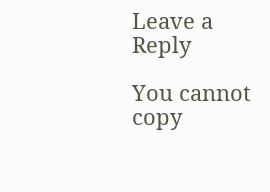Leave a Reply

You cannot copy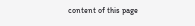content of this page